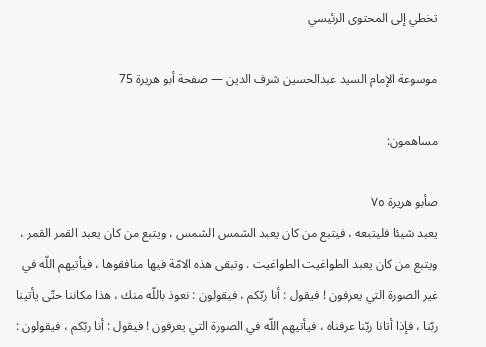تخطي إلى المحتوى الرئيسي

موسوعة الإمام السيد عبدالحسين شرف الدين — صفحة أبو هريرة 75

مساهمون:

صأبو هريرة ٧٥
يعبد شيئا فليتبعه ، فيتبع من كان يعبد الشمس الشمس ، ويتبع من كان يعبد القمر القمر ، ويتبع من كان يعبد الطواغيت الطواغيت . وتبقى هذه الامّة فيها منافقوها ، فيأتيهم اللّه في غير الصورة التي يعرفون ! فيقول : أنا ربّكم ، فيقولون : نعوذ باللّه منك ، هذا مكاننا حتّى يأتينا ربّنا ، فإذا أتانا ربّنا عرفناه ، فيأتيهم اللّه في الصورة التي يعرفون ! فيقول : أنا ربّكم ، فيقولون :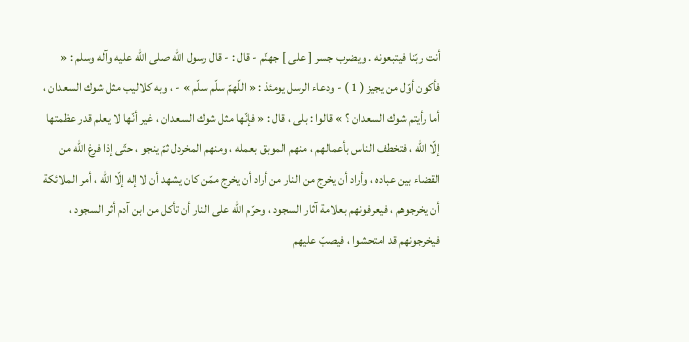أنت ربّنا فيتبعونه . ويضرب جسر [ على ] جهنّم - قال : - قال رسول اللّه صلى الله عليه وآله وسلم : « فأكون أوّل من يجيز ( 1 ) - ودعاء الرسل يومئذ : « اللّهمّ سلّم سلّم » - ، وبه كلاليب مثل شوك السعدان ، أما رأيتم شوك السعدان ؟ » قالوا : بلى ، قال : « فإنّها مثل شوك السعدان ، غير أنّها لا يعلم قدر عظمتها إلّا اللّه ، فتخطف الناس بأعمالهم ، منهم الموبق بعمله ، ومنهم المخردل ثمّ ينجو ، حتّى إذا فرغ اللّه من القضاء بين عباده ، وأراد أن يخرج من النار من أراد أن يخرج ممّن كان يشهد أن لا إله إلّا اللّه ، أمر الملائكة أن يخرجوهم ، فيعرفونهم بعلامة آثار السجود ، وحرّم اللّه على النار أن تأكل من ابن آدم أثر السجود ، فيخرجونهم قد امتحشوا ، فيصبّ عليهم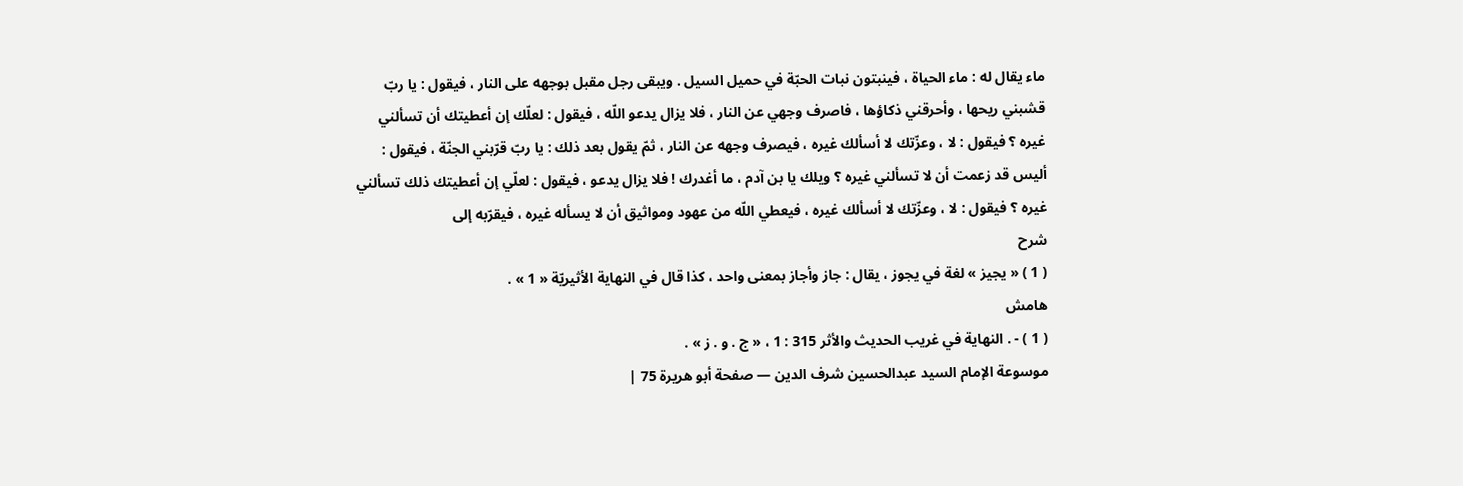ماء يقال له : ماء الحياة ، فينبتون نبات الحبّة في حميل السيل . ويبقى رجل مقبل بوجهه على النار ، فيقول : يا ربّ قشبني ريحها ، وأحرقني ذكاؤها ، فاصرف وجهي عن النار ، فلا يزال يدعو اللّه ، فيقول : لعلّك إن أعطيتك أن تسألني غيره ؟ فيقول : لا ، وعزّتك لا أسألك غيره ، فيصرف وجهه عن النار ، ثمّ يقول بعد ذلك : يا ربّ قرّبني الجنّة ، فيقول : أليس قد زعمت أن لا تسألني غيره ؟ ويلك يا بن آدم ، ما أغدرك ! فلا يزال يدعو ، فيقول : لعلّي إن أعطيتك ذلك تسألني غيره ؟ فيقول : لا ، وعزّتك لا أسألك غيره ، فيعطي اللّه من عهود ومواثيق أن لا يسأله غيره ، فيقرّبه إلى
شرح
( 1 ) « يجيز » لغة في يجوز ، يقال : جاز وأجاز بمعنى واحد ، كذا قال في النهاية الأثيريّة « 1 » .
هامش
( 1 ) - . النهاية في غريب الحديث والأثر 315 : 1 ، « ج . و . ز » .
موسوعة الإمام السيد عبدالحسين شرف الدين — صفحة أبو هريرة 75 |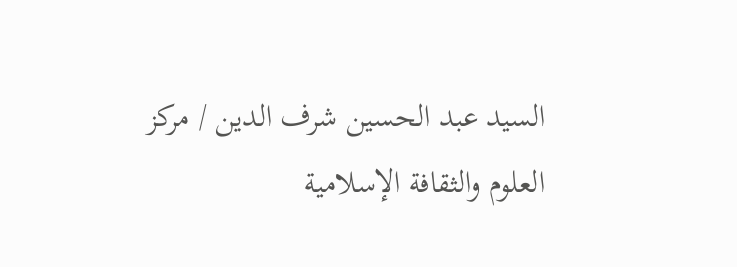السيد عبد الحسين شرف الدين / مركز العلوم والثقافة الإسلامية